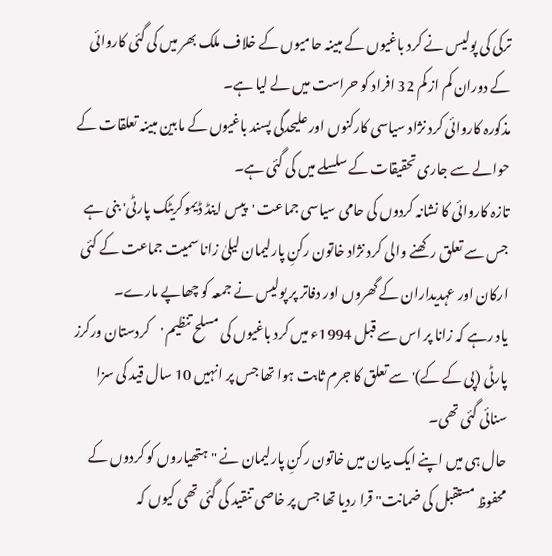ترکی کی پولیس نے کرد باغیوں کے مبینہ حامیوں کے خلاف ملک بھر میں کی گئی کاروائی کے دوران کم از کم 32 افراد کو حراست میں لے لیا ہے۔
مذکورہ کاروائی کرد نژاد سیاسی کارکنوں اور علیحدگی پسند باغیوں کے مابین مبینہ تعلقات کے حوالے سے جاری تحقیقات کے سلسلے میں کی گئی ہے۔
تازہ کاروائی کا نشانہ کردوں کی حامی سیاسی جماعت 'پیس اینڈ ڈیموکریٹک پارٹی' بنی ہے جس سے تعلق رکھنے والی کرد نژاد خاتون رکنِ پارلیمان لیلیٰ زانا سمیت جماعت کے کئی ارکان اور عہدیداران کے گھروں اور دفاتر پر پولیس نے جمعہ کو چھاپے مارے۔
یاد رہے کہ زانا پر اس سے قبل 1994ء میں کرد باغیوں کی مسلح تنظیم 'کردستان ورکرز پارٹی (پی کے کے)' سے تعلق کا جرم ثابت ہوا تھا جس پر انہیں 10 سال قید کی سزا سنائی گئی تھی۔
حال ہی میں اپنے ایک بیان میں خاتون رکنِ پارلیمان نے "ہتھیاروں کو کردوں کے محفوظ مستقبل کی ضمانت" قرا ردیا تھا جس پر خاصی تنقید کی گئی تھی کیوں کہ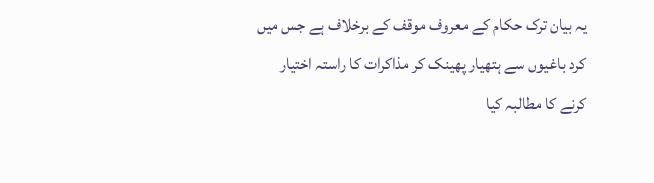یہ بیان ترک حکام کے معروف موقف کے برخلاف ہے جس میں کرد باغیوں سے ہتھیار پھینک کر مذاکرات کا راستہ اختیار کرنے کا مطالبہ کیا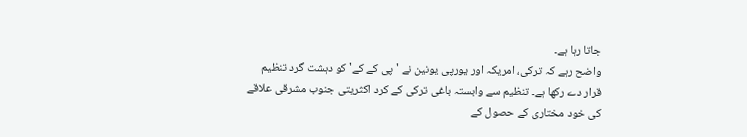جاتا رہا ہے۔
واضح رہے کہ ترکی، امریکہ اور یورپی یونین نے 'پی کے کے' کو دہشت گرد تنظیم قرار دے رکھا ہے۔ تنظیم سے وابستہ باغی ترکی کے کرد اکثریتی جنوب مشرقی علاقے کی خود مختاری کے حصول کے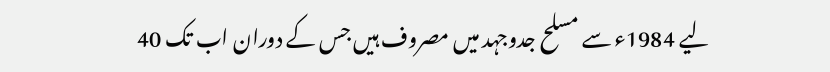لیے 1984ء سے مسلح جدوجہد میں مصروف ہیں جس کے دوران اب تک 40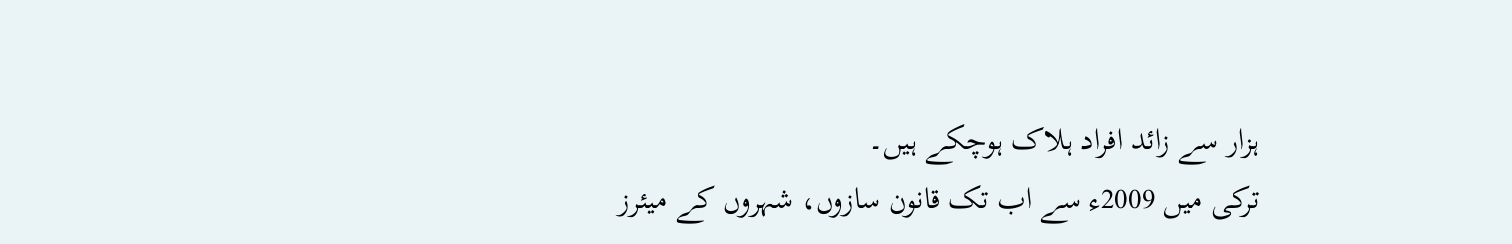ہزار سے زائد افراد ہلاک ہوچکے ہیں۔
ترکی میں 2009ء سے اب تک قانون سازوں، شہروں کے میئرز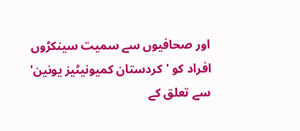اور صحافیوں سے سمیت سینکڑوں افراد کو 'کردستان کمیونیٹیز یونین' سے تعلق کے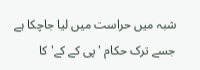شبہ میں حراست میں لیا جاچکا ہے جسے ترک حکام 'پی کے کے' کا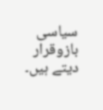سیاسی بازوقرار دیتے ہیں۔